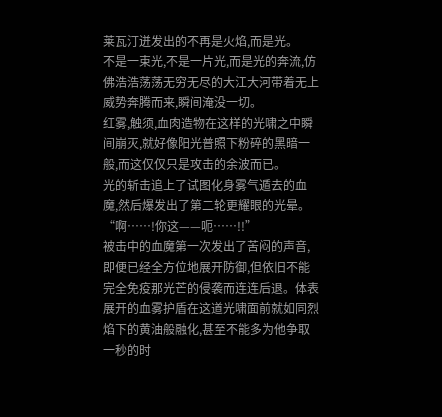莱瓦汀迸发出的不再是火焰,而是光。
不是一束光,不是一片光,而是光的奔流,仿佛浩浩荡荡无穷无尽的大江大河带着无上威势奔腾而来,瞬间淹没一切。
红雾,触须,血肉造物在这样的光啸之中瞬间崩灭,就好像阳光普照下粉碎的黑暗一般,而这仅仅只是攻击的余波而已。
光的斩击追上了试图化身雾气遁去的血魔,然后爆发出了第二轮更耀眼的光晕。
“啊……!你这——呃……!!”
被击中的血魔第一次发出了苦闷的声音,即便已经全方位地展开防御,但依旧不能完全免疫那光芒的侵袭而连连后退。体表展开的血雾护盾在这道光啸面前就如同烈焰下的黄油般融化,甚至不能多为他争取一秒的时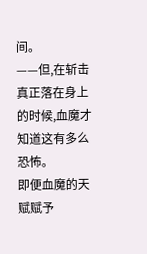间。
——但,在斩击真正落在身上的时候,血魔才知道这有多么恐怖。
即便血魔的天赋赋予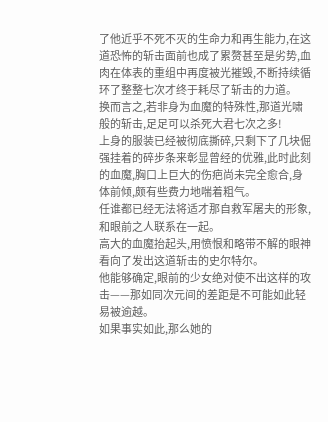了他近乎不死不灭的生命力和再生能力,在这道恐怖的斩击面前也成了累赘甚至是劣势,血肉在体表的重组中再度被光摧毁,不断持续循环了整整七次才终于耗尽了斩击的力道。
换而言之,若非身为血魔的特殊性,那道光啸般的斩击,足足可以杀死大君七次之多!
上身的服装已经被彻底撕碎,只剩下了几块倔强挂着的碎步条来彰显曾经的优雅,此时此刻的血魔,胸口上巨大的伤疤尚未完全愈合,身体前倾,颇有些费力地喘着粗气。
任谁都已经无法将适才那自救军屠夫的形象,和眼前之人联系在一起。
高大的血魔抬起头,用愤恨和略带不解的眼神看向了发出这道斩击的史尔特尔。
他能够确定,眼前的少女绝对使不出这样的攻击——那如同次元间的差距是不可能如此轻易被逾越。
如果事实如此,那么她的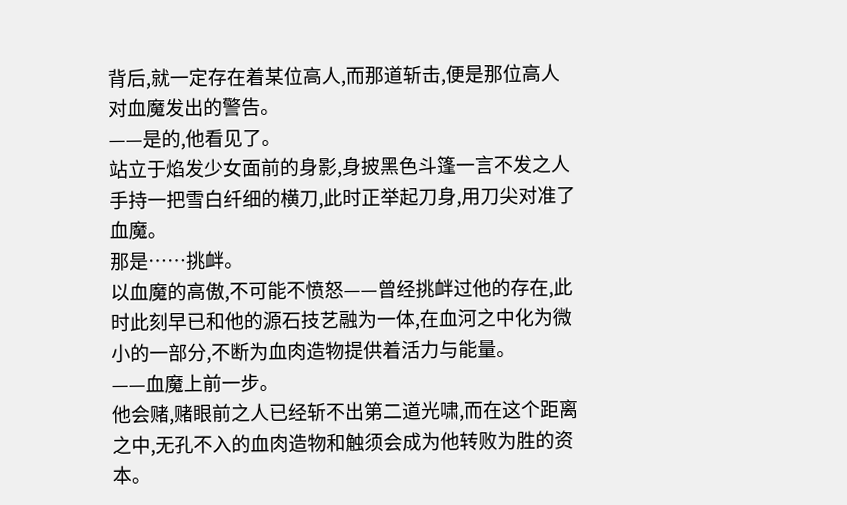背后,就一定存在着某位高人,而那道斩击,便是那位高人对血魔发出的警告。
——是的,他看见了。
站立于焰发少女面前的身影,身披黑色斗篷一言不发之人手持一把雪白纤细的横刀,此时正举起刀身,用刀尖对准了血魔。
那是……挑衅。
以血魔的高傲,不可能不愤怒——曾经挑衅过他的存在,此时此刻早已和他的源石技艺融为一体,在血河之中化为微小的一部分,不断为血肉造物提供着活力与能量。
——血魔上前一步。
他会赌,赌眼前之人已经斩不出第二道光啸,而在这个距离之中,无孔不入的血肉造物和触须会成为他转败为胜的资本。